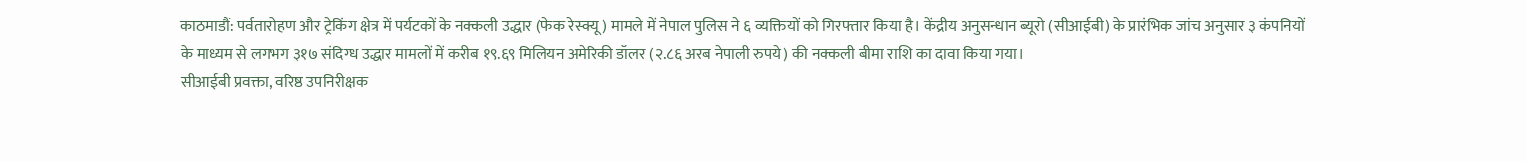काठमाडौं: पर्वतारोहण और ट्रेकिंग क्षेत्र में पर्यटकों के नक्कली उद्धार (फेक रेस्क्यू) मामले में नेपाल पुलिस ने ६ व्यक्तियों को गिरफ्तार किया है। केंद्रीय अनुसन्धान ब्यूरो (सीआईबी) के प्रारंभिक जांच अनुसार ३ कंपनियों के माध्यम से लगभग ३१७ संदिग्ध उद्धार मामलों में करीब १९.६९ मिलियन अमेरिकी डॉलर (२.८६ अरब नेपाली रुपये) की नक्कली बीमा राशि का दावा किया गया।
सीआईबी प्रवक्ता, वरिष्ठ उपनिरीक्षक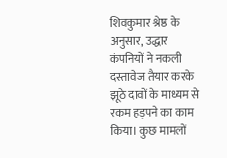शिवकुमार श्रेष्ठ के अनुसार, उद्धार कंपनियों ने नकली दस्तावेज तैयार करके झूठे दावों के माध्यम से रकम हड़पने का काम किया। कुछ मामलों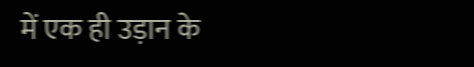में एक ही उड़ान के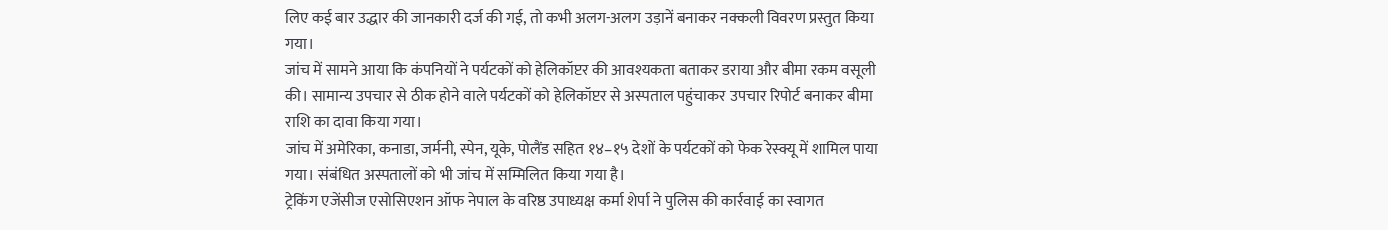लिए कई बार उद्धार की जानकारी दर्ज की गई, तो कभी अलग-अलग उड़ानें बनाकर नक्कली विवरण प्रस्तुत किया गया।
जांच में सामने आया कि कंपनियों ने पर्यटकों को हेलिकॉप्टर की आवश्यकता बताकर डराया और बीमा रकम वसूली की। सामान्य उपचार से ठीक होने वाले पर्यटकों को हेलिकॉप्टर से अस्पताल पहुंचाकर उपचार रिपोर्ट बनाकर बीमा राशि का दावा किया गया।
जांच में अमेरिका, कनाडा, जर्मनी, स्पेन, यूके, पोलैंड सहित १४–१५ देशों के पर्यटकों को फेक रेस्क्यू में शामिल पाया गया। संबंधित अस्पतालों को भी जांच में सम्मिलित किया गया है।
ट्रेकिंग एजेंसीज एसोसिएशन ऑफ नेपाल के वरिष्ठ उपाध्यक्ष कर्मा शेर्पा ने पुलिस की कार्रवाई का स्वागत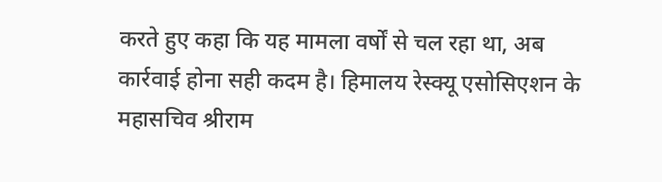करते हुए कहा कि यह मामला वर्षों से चल रहा था, अब कार्रवाई होना सही कदम है। हिमालय रेस्क्यू एसोसिएशन के महासचिव श्रीराम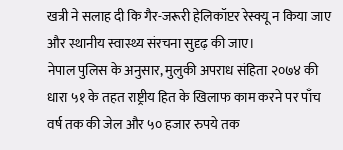खत्री ने सलाह दी कि गैर-जरूरी हेलिकॉप्टर रेस्क्यू न किया जाए और स्थानीय स्वास्थ्य संरचना सुदृढ़ की जाए।
नेपाल पुलिस के अनुसार, मुलुकी अपराध संहिता २०७४ की धारा ५१ के तहत राष्ट्रीय हित के खिलाफ काम करने पर पाँच वर्ष तक की जेल और ५० हजार रुपये तक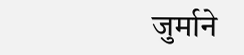जुर्माने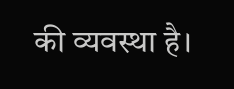की व्यवस्था है।